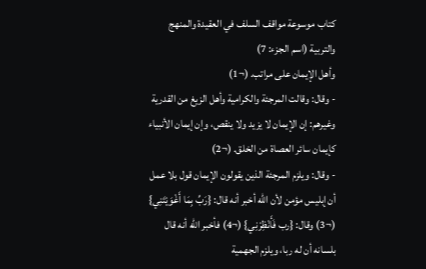كتاب موسوعة مواقف السلف في العقيدة والمنهج والتربية (اسم الجزء: 7)
وأهل الإيمان على مراتب. (¬1)
- وقال: وقالت المرجئة والكرامية وأهل الزيغ من القدرية وغيرهم: إن الإيمان لا يزيد ولا ينقص، وإن إيمان الأنبياء كإيمان سائر العصاة من الخلق. (¬2)
- وقال: ويلزم المرجئة الذين يقولون الإيمان قول بلا عمل أن إبليس مؤمن لأن الله أخبر أنه قال: {رَبِّ بِمَا أَغْوَيْتَنِي} (¬3) وقال: {رب فَأَنْظِرْنِي} (¬4) فأخبر الله أنه قال بلسانه أن له ربا، ويلزم الجهمية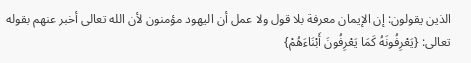الذين يقولون: إن الإيمان معرفة بلا قول ولا عمل أن اليهود مؤمنون لأن الله تعالى أخبر عنهم بقوله تعالى: {يَعْرِفُونَهُ كَمَا يَعْرِفُونَ أَبْنَاءَهُمْ}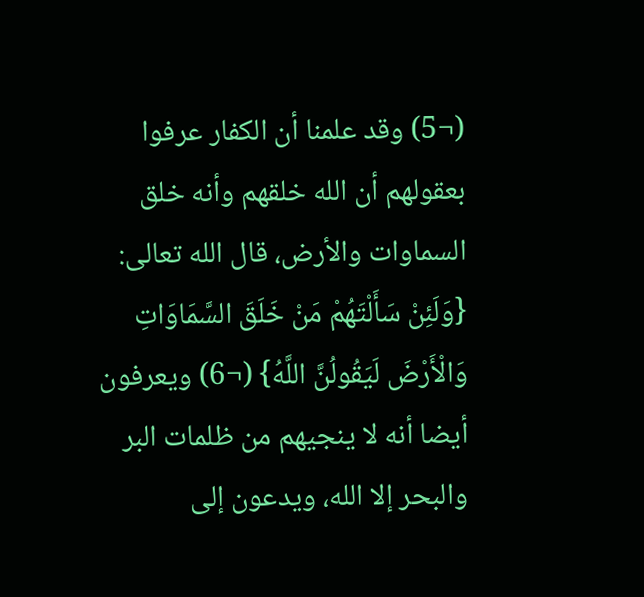(¬5) وقد علمنا أن الكفار عرفوا بعقولهم أن الله خلقهم وأنه خلق السماوات والأرض، قال الله تعالى: {وَلَئِنْ سَأَلْتَهُمْ مَنْ خَلَقَ السَّمَاوَاتِ وَالْأَرْضَ لَيَقُولُنَّ اللَّهُ} (¬6) ويعرفون أيضا أنه لا ينجيهم من ظلمات البر والبحر إلا الله، ويدعون إلى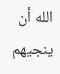الله أن ينجيهم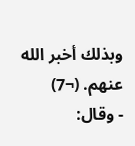وبذلك أخبر الله عنهم. (¬7)
- وقال: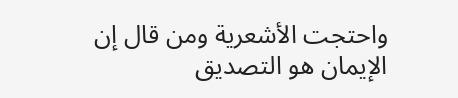واحتجت الأشعرية ومن قال إن الإيمان هو التصديق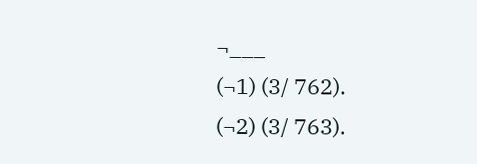¬___
(¬1) (3/ 762).
(¬2) (3/ 763).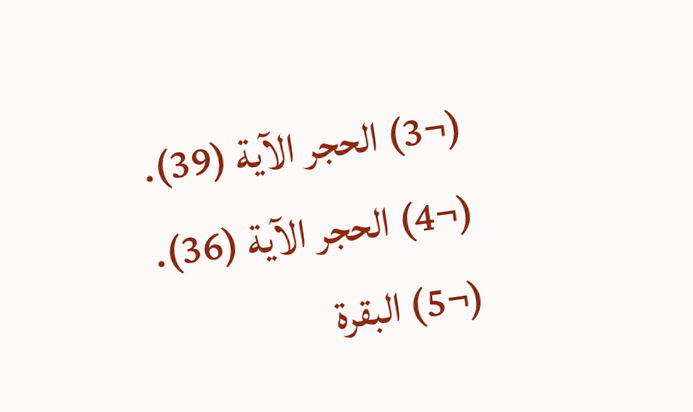(¬3) الحجر الآية (39).
(¬4) الحجر الآية (36).
(¬5) البقرة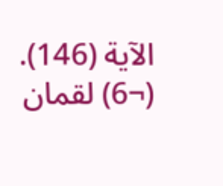الآية (146).
(¬6) لقمان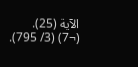الآية (25).
(¬7) (3/ 795).